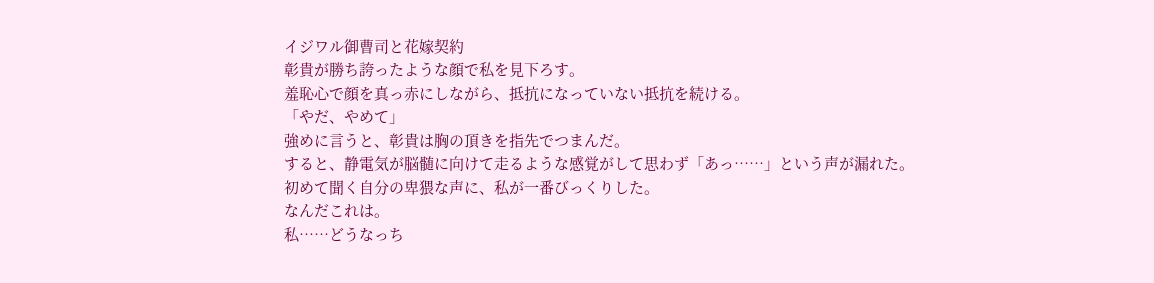イジワル御曹司と花嫁契約
彰貴が勝ち誇ったような顔で私を見下ろす。
羞恥心で顔を真っ赤にしながら、抵抗になっていない抵抗を続ける。
「やだ、やめて」
強めに言うと、彰貴は胸の頂きを指先でつまんだ。
すると、静電気が脳髄に向けて走るような感覚がして思わず「あっ……」という声が漏れた。
初めて聞く自分の卑猥な声に、私が一番びっくりした。
なんだこれは。
私……どうなっち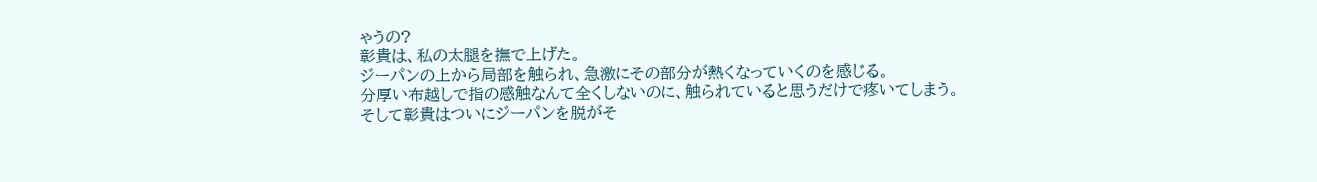ゃうの?
彰貴は、私の太腿を撫で上げた。
ジーパンの上から局部を触られ、急激にその部分が熱くなっていくのを感じる。
分厚い布越しで指の感触なんて全くしないのに、触られていると思うだけで疼いてしまう。
そして彰貴はついにジーパンを脱がそ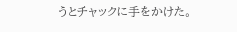うとチャックに手をかけた。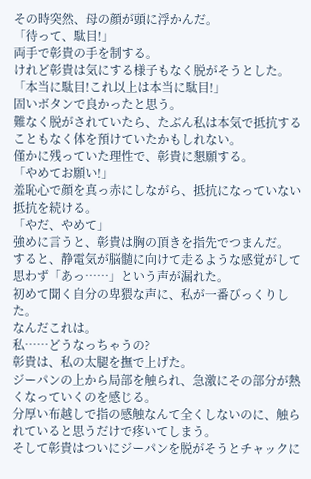その時突然、母の顔が頭に浮かんだ。
「待って、駄目!」
両手で彰貴の手を制する。
けれど彰貴は気にする様子もなく脱がそうとした。
「本当に駄目!これ以上は本当に駄目!」
固いボタンで良かったと思う。
難なく脱がされていたら、たぶん私は本気で抵抗することもなく体を預けていたかもしれない。
僅かに残っていた理性で、彰貴に懇願する。
「やめてお願い!」
羞恥心で顔を真っ赤にしながら、抵抗になっていない抵抗を続ける。
「やだ、やめて」
強めに言うと、彰貴は胸の頂きを指先でつまんだ。
すると、静電気が脳髄に向けて走るような感覚がして思わず「あっ……」という声が漏れた。
初めて聞く自分の卑猥な声に、私が一番びっくりした。
なんだこれは。
私……どうなっちゃうの?
彰貴は、私の太腿を撫で上げた。
ジーパンの上から局部を触られ、急激にその部分が熱くなっていくのを感じる。
分厚い布越しで指の感触なんて全くしないのに、触られていると思うだけで疼いてしまう。
そして彰貴はついにジーパンを脱がそうとチャックに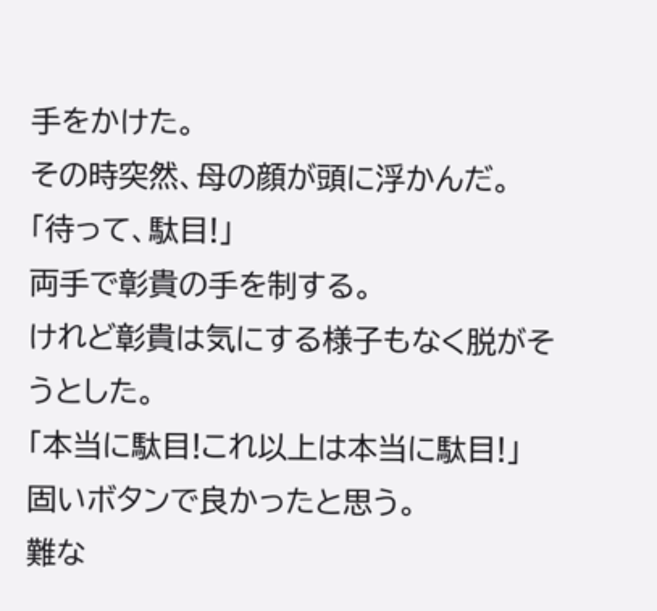手をかけた。
その時突然、母の顔が頭に浮かんだ。
「待って、駄目!」
両手で彰貴の手を制する。
けれど彰貴は気にする様子もなく脱がそうとした。
「本当に駄目!これ以上は本当に駄目!」
固いボタンで良かったと思う。
難な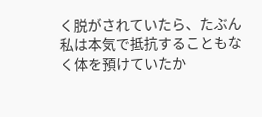く脱がされていたら、たぶん私は本気で抵抗することもなく体を預けていたか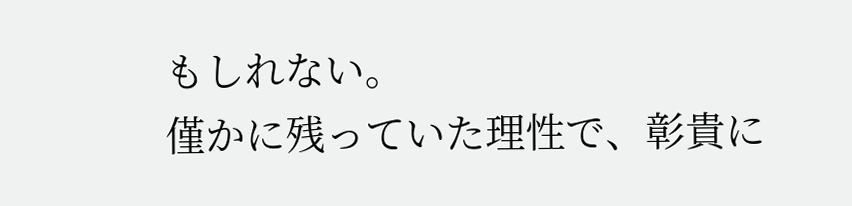もしれない。
僅かに残っていた理性で、彰貴に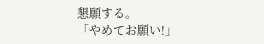懇願する。
「やめてお願い!」